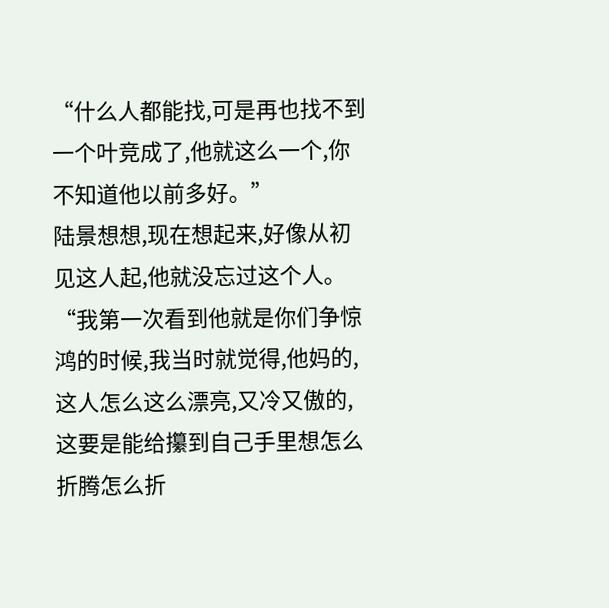“什么人都能找,可是再也找不到一个叶竞成了,他就这么一个,你不知道他以前多好。”
陆景想想,现在想起来,好像从初见这人起,他就没忘过这个人。
“我第一次看到他就是你们争惊鸿的时候,我当时就觉得,他妈的,这人怎么这么漂亮,又冷又傲的,这要是能给攥到自己手里想怎么折腾怎么折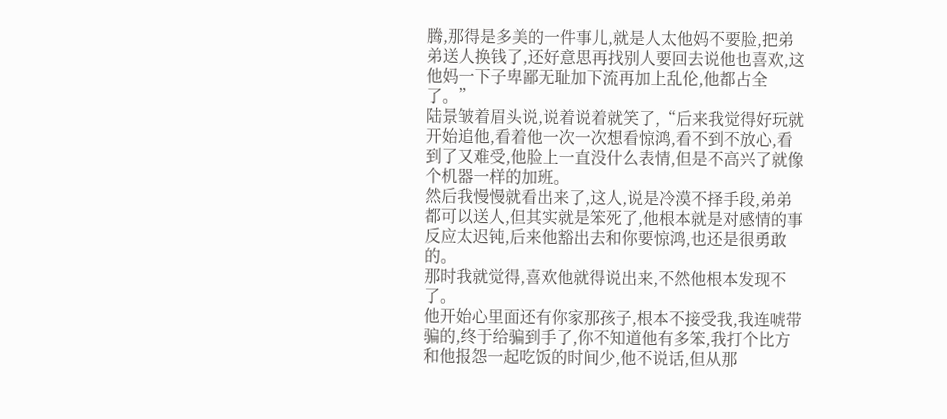腾,那得是多美的一件事儿,就是人太他妈不要脸,把弟弟送人换钱了,还好意思再找别人要回去说他也喜欢,这他妈一下子卑鄙无耻加下流再加上乱伦,他都占全了。”
陆景皱着眉头说,说着说着就笑了,“后来我觉得好玩就开始追他,看着他一次一次想看惊鸿,看不到不放心,看到了又难受,他脸上一直没什么表情,但是不高兴了就像个机器一样的加班。
然后我慢慢就看出来了,这人,说是冷漠不择手段,弟弟都可以送人,但其实就是笨死了,他根本就是对感情的事反应太迟钝,后来他豁出去和你要惊鸿,也还是很勇敢的。
那时我就觉得,喜欢他就得说出来,不然他根本发现不了。
他开始心里面还有你家那孩子,根本不接受我,我连唬带骗的,终于给骗到手了,你不知道他有多笨,我打个比方和他报怨一起吃饭的时间少,他不说话,但从那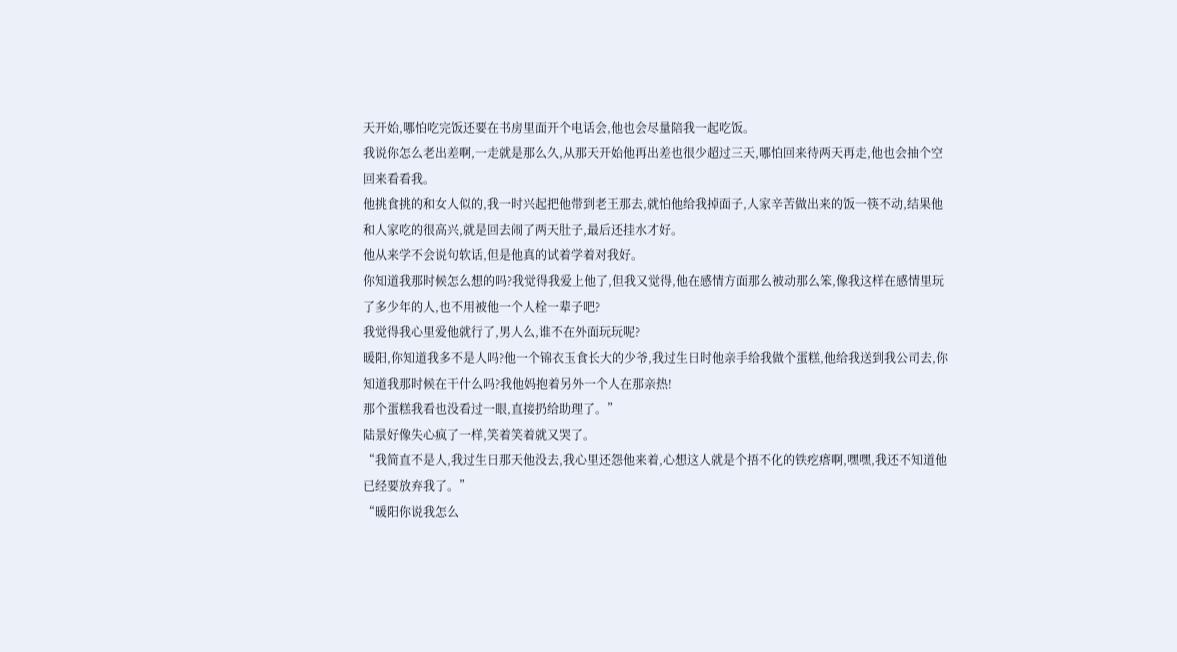天开始,哪怕吃完饭还要在书房里面开个电话会,他也会尽量陪我一起吃饭。
我说你怎么老出差啊,一走就是那么久,从那天开始他再出差也很少超过三天,哪怕回来待两天再走,他也会抽个空回来看看我。
他挑食挑的和女人似的,我一时兴起把他带到老王那去,就怕他给我掉面子,人家辛苦做出来的饭一筷不动,结果他和人家吃的很高兴,就是回去闹了两天肚子,最后还挂水才好。
他从来学不会说句软话,但是他真的试着学着对我好。
你知道我那时候怎么想的吗?我觉得我爱上他了,但我又觉得,他在感情方面那么被动那么笨,像我这样在感情里玩了多少年的人,也不用被他一个人栓一辈子吧?
我觉得我心里爱他就行了,男人么,谁不在外面玩玩呢?
暖阳,你知道我多不是人吗?他一个锦衣玉食长大的少爷,我过生日时他亲手给我做个蛋糕,他给我送到我公司去,你知道我那时候在干什么吗?我他妈抱着另外一个人在那亲热!
那个蛋糕我看也没看过一眼,直接扔给助理了。”
陆景好像失心疯了一样,笑着笑着就又哭了。
“我简直不是人,我过生日那天他没去,我心里还怨他来着,心想这人就是个捂不化的铁疙瘩啊,嘿嘿,我还不知道他已经要放弃我了。”
“暖阳你说我怎么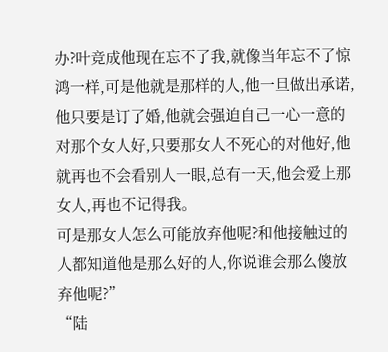办?叶竞成他现在忘不了我,就像当年忘不了惊鸿一样,可是他就是那样的人,他一旦做出承诺,他只要是订了婚,他就会强迫自己一心一意的对那个女人好,只要那女人不死心的对他好,他就再也不会看别人一眼,总有一天,他会爱上那女人,再也不记得我。
可是那女人怎么可能放弃他呢?和他接触过的人都知道他是那么好的人,你说谁会那么傻放弃他呢?”
“陆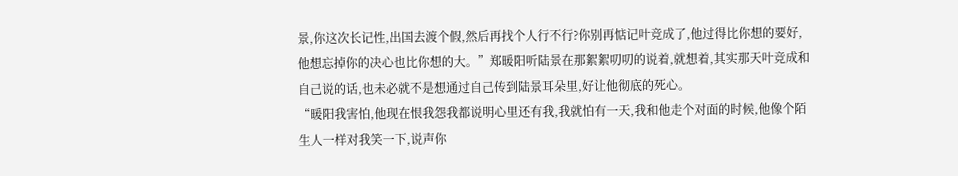景,你这次长记性,出国去渡个假,然后再找个人行不行?你别再惦记叶竞成了,他过得比你想的要好,他想忘掉你的决心也比你想的大。”郑暖阳听陆景在那絮絮叨叨的说着,就想着,其实那天叶竞成和自己说的话,也未必就不是想通过自己传到陆景耳朵里,好让他彻底的死心。
“暖阳我害怕,他现在恨我怨我都说明心里还有我,我就怕有一天,我和他走个对面的时候,他像个陌生人一样对我笑一下,说声你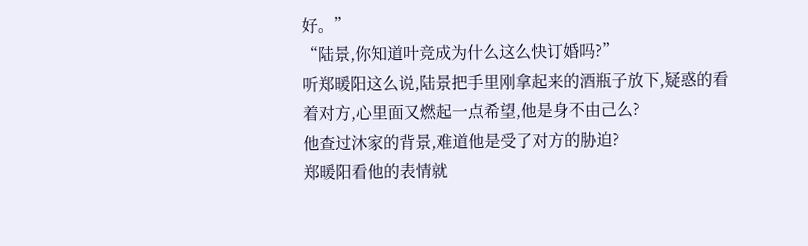好。”
“陆景,你知道叶竞成为什么这么快订婚吗?”
听郑暖阳这么说,陆景把手里刚拿起来的酒瓶子放下,疑惑的看着对方,心里面又燃起一点希望,他是身不由己么?
他查过沐家的背景,难道他是受了对方的胁迫?
郑暖阳看他的表情就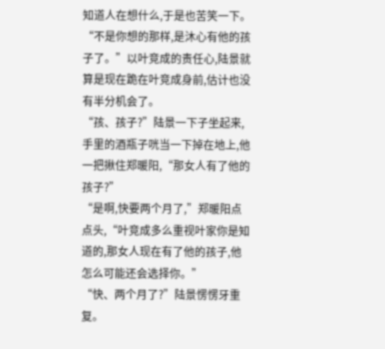知道人在想什么,于是也苦笑一下。
“不是你想的那样,是沐心有他的孩子了。”以叶竞成的责任心,陆景就算是现在跪在叶竞成身前,估计也没有半分机会了。
“孩、孩子?”陆景一下子坐起来,手里的酒瓶子咣当一下掉在地上,他一把揪住郑暖阳,“那女人有了他的孩子?”
“是啊,快要两个月了,”郑暖阳点点头,“叶竞成多么重视叶家你是知道的,那女人现在有了他的孩子,他怎么可能还会选择你。”
“快、两个月了?”陆景愣愣牙重复。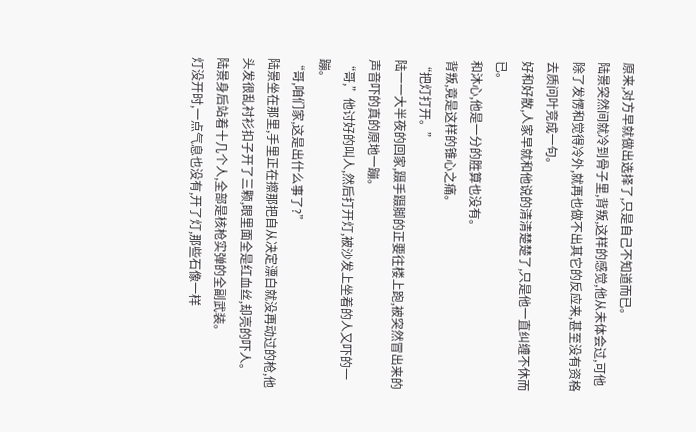原来,对方早就做出选择了,只是自己不知道而已。
陆景突然间就冷到骨子里,背叛,这样的感觉,他从未体会过,可他除了发愣和觉得冷外,就再也做不出其它的反应来,甚至没有资格去质问叶竞成一句。
好和好散,人家早就和他说的清清楚楚了,只是他一直纠缠不休而已。
和沐心,他是一分的胜算也没有。
背叛,竟是这样的锥心之痛。
“把灯打开。”
陆一一大半夜的回家,蹑手蹑脚的正要往楼上跑,被突然冒出来的声音吓的真的原地一蹦。
“哥,”他讨好的叫人,然后打开灯,被沙发上坐着的人又吓的一蹦。
“哥,咱们家,这是出什么事了?”
陆景坐在那里,手里正在擦那把自从决定漂白就没再动过的枪,他头发很乱衬衫扣子开了三颗,眼里面全是红血丝,却亮的吓人。
陆景身后站着十几个人,全部是核枪实弹的全副武装。
灯没开时,一点气息也没有,开了灯,那些石像一样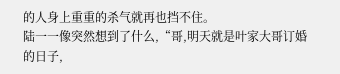的人身上重重的杀气就再也挡不住。
陆一一像突然想到了什么,“哥,明天就是叶家大哥订婚的日子,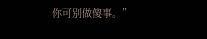你可别做傻事。”